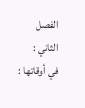الفصل الثاني :
في أوقاتها :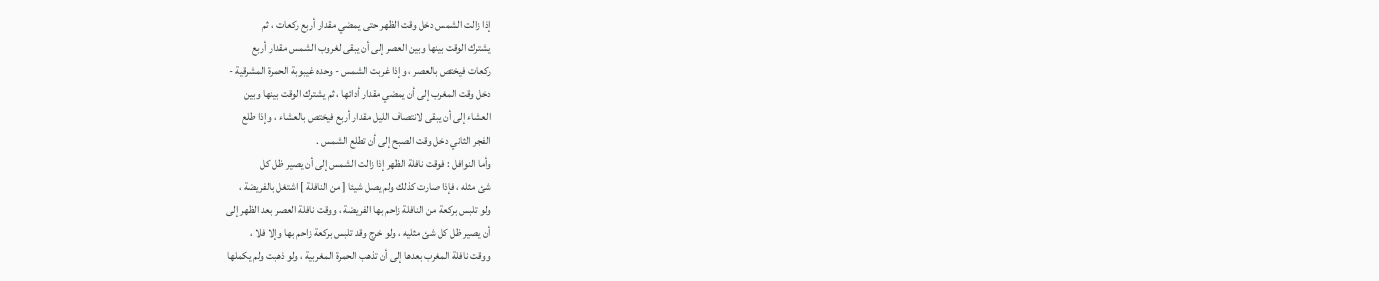إذا زالت الشمس دخل وقت الظهر حتى يمضي مقدار أربع ركعات ، ثم
يشترك الوقت بينها وبين العصر إلى أن يبقى لغروب الشمس مقدار أربع
ركعات فيختص بالعصر ، وإذا غربت الشمس - وحده غيبوبة الحمرة المشرقية -
دخل وقت المغرب إلى أن يمضي مقدار أدائها ، ثم يشترك الوقت بينها وبين
العشاء إلى أن يبقى لانتصاف الليل مقدار أربع فيختص بالعشاء ، وإذا طلع
الفجر الثاني دخل وقت الصبح إلى أن تطلع الشمس .
وأما النوافل : فوقت نافلة الظهر إذا زالت الشمس إلى أن يصير ظل كل
شئ مثله ، فإذا صارت كذلك ولم يصل شيئا [ من النافلة ] اشتغل بالفريضة ،
ولو تلبس بركعة من النافلة زاحم بها الفريضة ، ووقت نافلة العصر بعد الظهر إلى
أن يصير ظل كل شئ مثليه ، ولو خرج وقد تلبس بركعة زاحم بها وإلا فلا ،
ووقت نافلة المغرب بعدها إلى أن تذهب الحمرة المغربية ، ولو ذهبت ولم يكملها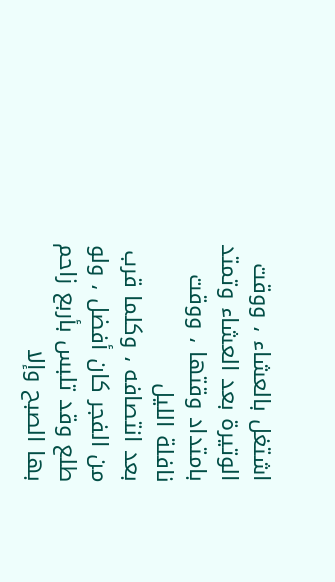اشتغل بالعشاء ، ووقت الوتيرة بعد العشاء وتمتد بامتداد وقتها ، ووقت نافلة الليل
بعد انتصافه ، وكلما قرب من الفجر كان أفضل ، ولو طلع وقد تلبس بأربع زاحم
بها الصبح وإلا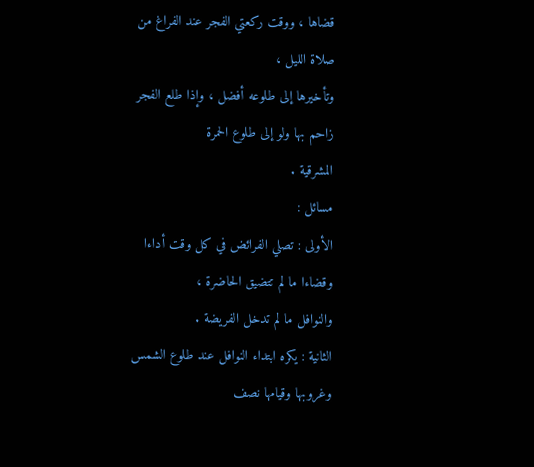قضاها ، ووقت ركعتي الفجر عند الفراغ من صلاة الليل ،
وتأخيرها إلى طلوعه أفضل ، وإذا طلع الفجر زاحم بها ولو إلى طلوع الحمرة
المشرقية .
مسائل :
الأولى : تصلي الفرائض في كل وقت أداءا وقضاءا ما لم تتضيق الحاضرة ،
والنوافل ما لم تدخل الفريضة .
الثانية : يكره ابتداء النوافل عند طلوع الشمس وغروبها وقيامها نصف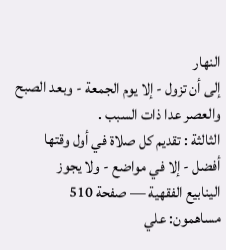النهار
إلى أن تزول - إلا يوم الجمعة - وبعد الصبح والعصر عدا ذات السبب .
الثالثة : تقديم كل صلاة في أول وقتها أفضل - إلا في مواضع - ولا يجوز
الينابيع الفقهية — صفحة 510
مساهمون: علي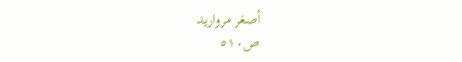أصغر مرواريد
ص٥١٠